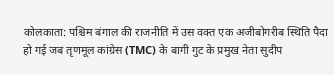कोलकाता: पश्चिम बंगाल की राजनीति में उस वक्त एक अजीबोगरीब स्थिति पैदा हो गई जब तृणमूल कांग्रेस (TMC) के बागी गुट के प्रमुख नेता सुदीप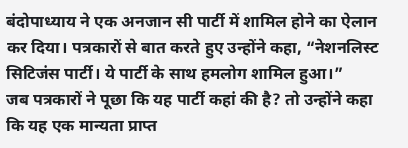बंदोपाध्याय ने एक अनजान सी पार्टी में शामिल होने का ऐलान कर दिया। पत्रकारों से बात करते हुए उन्होंने कहा, “नेशनलिस्ट सिटिजंस पार्टी। ये पार्टी के साथ हमलोग शामिल हुआ।”
जब पत्रकारों ने पूछा कि यह पार्टी कहां की है? तो उन्होंने कहा कि यह एक मान्यता प्राप्त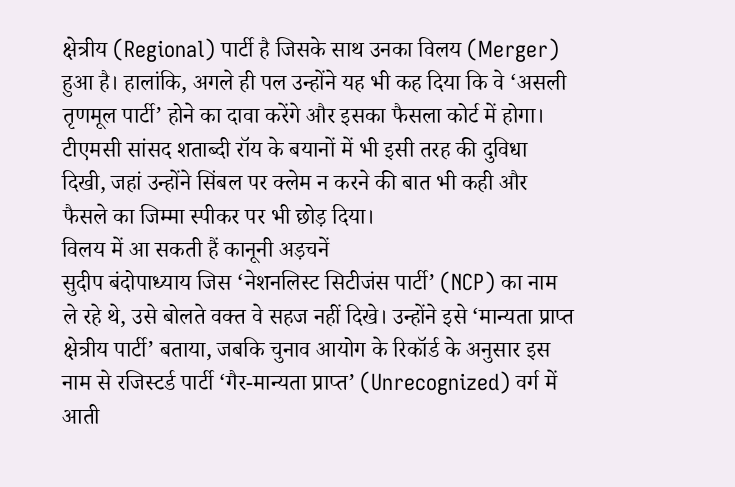क्षेत्रीय (Regional) पार्टी है जिसके साथ उनका विलय (Merger) हुआ है। हालांकि, अगले ही पल उन्होंने यह भी कह दिया कि वे ‘असली तृणमूल पार्टी’ होने का दावा करेंगे और इसका फैसला कोर्ट में होगा। टीएमसी सांसद शताब्दी रॉय के बयानों में भी इसी तरह की दुविधा दिखी, जहां उन्होंने सिंबल पर क्लेम न करने की बात भी कही और फैसले का जिम्मा स्पीकर पर भी छोड़ दिया।
विलय में आ सकती हैं कानूनी अड़चनें
सुदीप बंदोपाध्याय जिस ‘नेशनलिस्ट सिटीजंस पार्टी’ (NCP) का नाम ले रहे थे, उसे बोलते वक्त वे सहज नहीं दिखे। उन्होंने इसे ‘मान्यता प्राप्त क्षेत्रीय पार्टी’ बताया, जबकि चुनाव आयोग के रिकॉर्ड के अनुसार इस नाम से रजिस्टर्ड पार्टी ‘गैर-मान्यता प्राप्त’ (Unrecognized) वर्ग में आती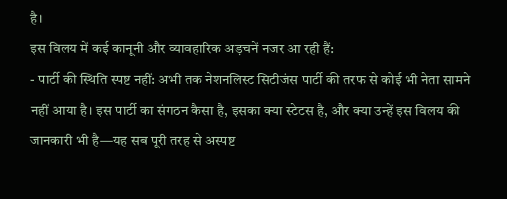है।
इस विलय में कई कानूनी और व्यावहारिक अड़चनें नजर आ रही हैं:
- पार्टी की स्थिति स्पष्ट नहीं: अभी तक नेशनलिस्ट सिटीजंस पार्टी की तरफ से कोई भी नेता सामने नहीं आया है। इस पार्टी का संगठन कैसा है, इसका क्या स्टेटस है, और क्या उन्हें इस विलय की जानकारी भी है—यह सब पूरी तरह से अस्पष्ट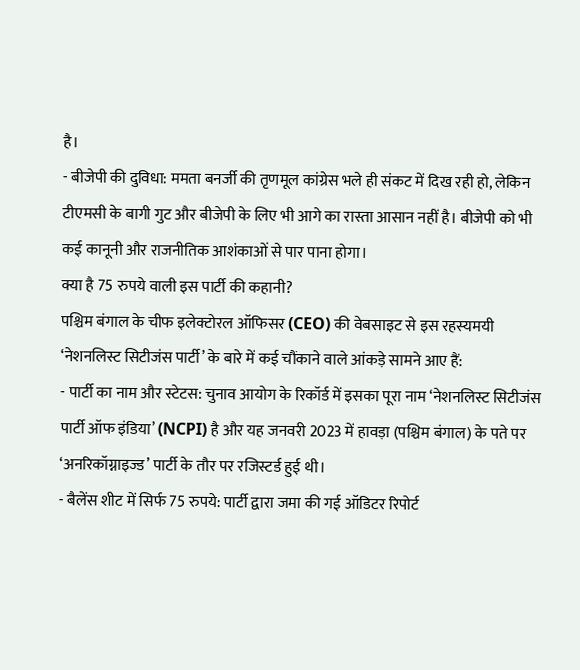है।
- बीजेपी की दुविधा: ममता बनर्जी की तृणमूल कांग्रेस भले ही संकट में दिख रही हो, लेकिन टीएमसी के बागी गुट और बीजेपी के लिए भी आगे का रास्ता आसान नहीं है। बीजेपी को भी कई कानूनी और राजनीतिक आशंकाओं से पार पाना होगा।
क्या है 75 रुपये वाली इस पार्टी की कहानी?
पश्चिम बंगाल के चीफ इलेक्टोरल ऑफिसर (CEO) की वेबसाइट से इस रहस्यमयी ‘नेशनलिस्ट सिटीजंस पार्टी’ के बारे में कई चौंकाने वाले आंकड़े सामने आए हैं:
- पार्टी का नाम और स्टेटस: चुनाव आयोग के रिकॉर्ड में इसका पूरा नाम ‘नेशनलिस्ट सिटीजंस पार्टी ऑफ इंडिया’ (NCPI) है और यह जनवरी 2023 में हावड़ा (पश्चिम बंगाल) के पते पर ‘अनरिकॉग्नाइज्ड’ पार्टी के तौर पर रजिस्टर्ड हुई थी।
- बैलेंस शीट में सिर्फ 75 रुपये: पार्टी द्वारा जमा की गई ऑडिटर रिपोर्ट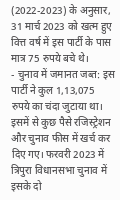(2022-2023) के अनुसार, 31 मार्च 2023 को खत्म हुए वित्त वर्ष में इस पार्टी के पास मात्र 75 रुपये बचे थे।
- चुनाव में जमानत जब्त: इस पार्टी ने कुल 1,13,075 रुपये का चंदा जुटाया था। इसमें से कुछ पैसे रजिस्ट्रेशन और चुनाव फीस में खर्च कर दिए गए। फरवरी 2023 में त्रिपुरा विधानसभा चुनाव में इसके दो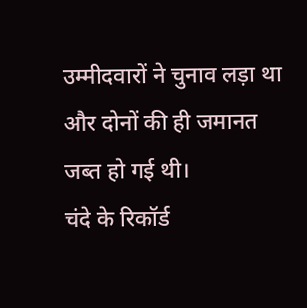उम्मीदवारों ने चुनाव लड़ा था और दोनों की ही जमानत जब्त हो गई थी।
चंदे के रिकॉर्ड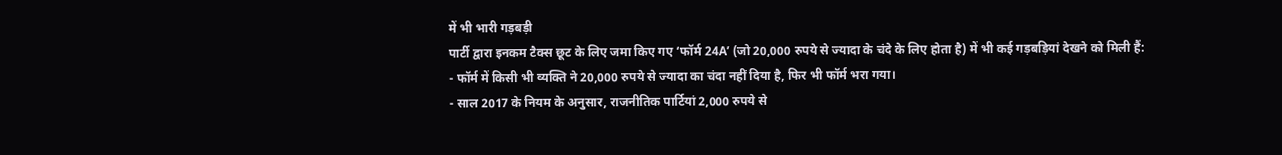में भी भारी गड़बड़ी
पार्टी द्वारा इनकम टैक्स छूट के लिए जमा किए गए ‘फॉर्म 24A’ (जो 20,000 रुपये से ज्यादा के चंदे के लिए होता है) में भी कई गड़बड़ियां देखने को मिली हैं:
- फॉर्म में किसी भी व्यक्ति ने 20,000 रुपये से ज्यादा का चंदा नहीं दिया है, फिर भी फॉर्म भरा गया।
- साल 2017 के नियम के अनुसार, राजनीतिक पार्टियां 2,000 रुपये से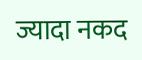ज्यादा नकद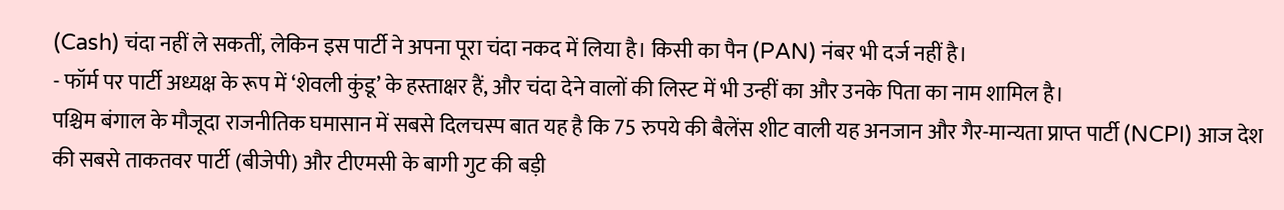(Cash) चंदा नहीं ले सकतीं, लेकिन इस पार्टी ने अपना पूरा चंदा नकद में लिया है। किसी का पैन (PAN) नंबर भी दर्ज नहीं है।
- फॉर्म पर पार्टी अध्यक्ष के रूप में ‘शेवली कुंडू’ के हस्ताक्षर हैं, और चंदा देने वालों की लिस्ट में भी उन्हीं का और उनके पिता का नाम शामिल है।
पश्चिम बंगाल के मौजूदा राजनीतिक घमासान में सबसे दिलचस्प बात यह है कि 75 रुपये की बैलेंस शीट वाली यह अनजान और गैर-मान्यता प्राप्त पार्टी (NCPI) आज देश की सबसे ताकतवर पार्टी (बीजेपी) और टीएमसी के बागी गुट की बड़ी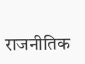राजनीतिक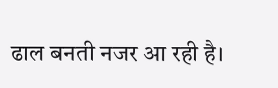ढाल बनती नजर आ रही है।